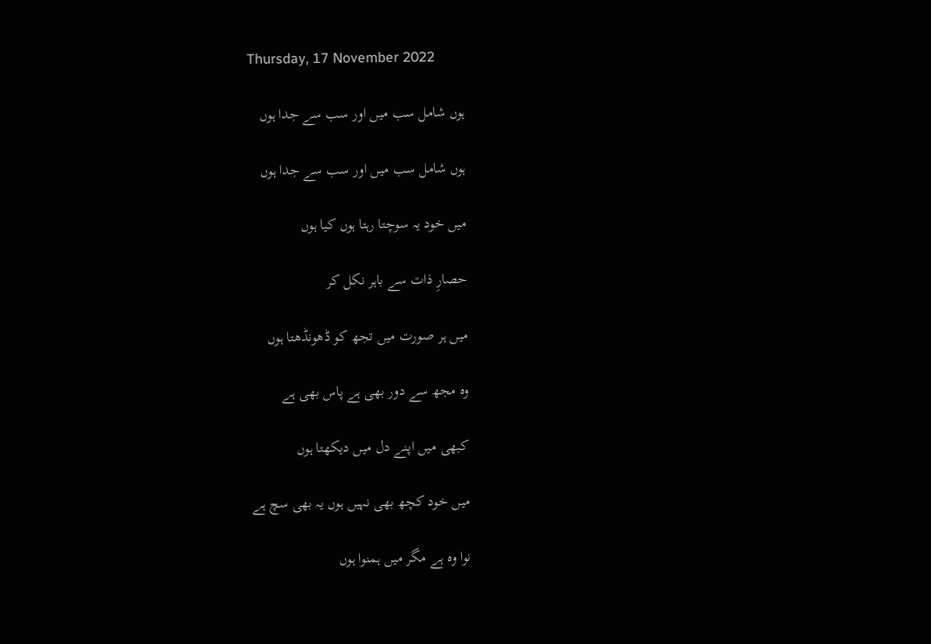Thursday, 17 November 2022

ہوں شامل سب میں اور سب سے جدا ہوں

ہوں شامل سب میں اور سب سے جدا ہوں

میں خود یہ سوچتا رہتا ہوں کیا ہوں

حصارِ ذات سے باہر نکل کر

میں ہر صورت میں تجھ کو ڈھونڈھتا ہوں

وہ مجھ سے دور بھی ہے پاس بھی ہے

کبھی میں اپنے دل میں دیکھتا ہوں

میں خود کچھ بھی نہیں ہوں یہ بھی سچ ہے

نوا وہ ہے مگر میں ہمنوا ہوں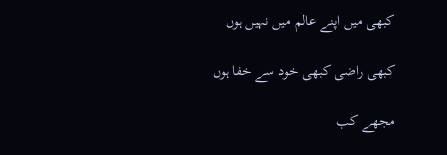کبھی میں اپنے عالم میں نہیں ہوں

کبھی راضی کبھی خود سے خفا ہوں

مجھے کب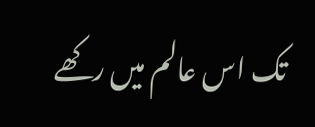تک اس عالم میں رکھے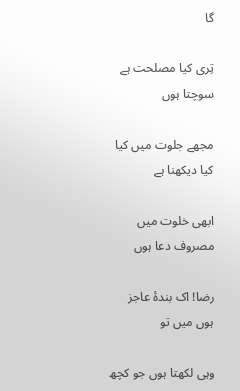گا

تِری کیا مصلحت ہے سوچتا ہوں

مجھے جلوت میں کیا کیا دیکھنا ہے

ابھی خلوت میں مصروف دعا ہوں

رضا! اک بندۂ عاجز ہوں میں تو

وہی لکھتا ہوں جو کچھ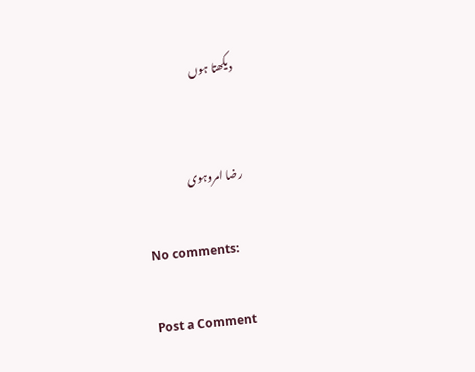دیکھتا ہوں


رضا امروہوی

No comments:

Post a Comment